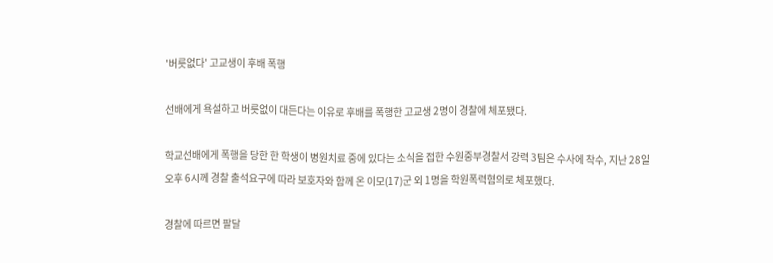'버릇없다' 고교생이 후배 폭행

선배에게 욕설하고 버릇없이 대든다는 이유로 후배를 폭행한 고교생 2명이 경찰에 체포됐다.

학교선배에게 폭행을 당한 한 학생이 병원치료 중에 있다는 소식을 접한 수원중부경찰서 강력 3팀은 수사에 착수, 지난 28일 오후 6시께 경찰 출석요구에 따라 보호자와 함께 온 이모(17)군 외 1명을 학원폭력혐의로 체포했다.

경찰에 따르면 팔달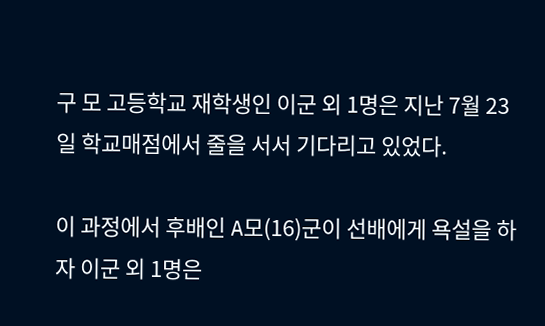구 모 고등학교 재학생인 이군 외 1명은 지난 7월 23일 학교매점에서 줄을 서서 기다리고 있었다.

이 과정에서 후배인 A모(16)군이 선배에게 욕설을 하자 이군 외 1명은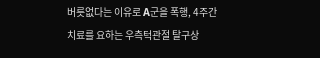버릇없다는 이유로 A군을 폭행, 4주간 치료를 요하는 우측턱관절 탈구상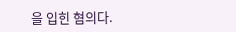을 입힌 혐의다.